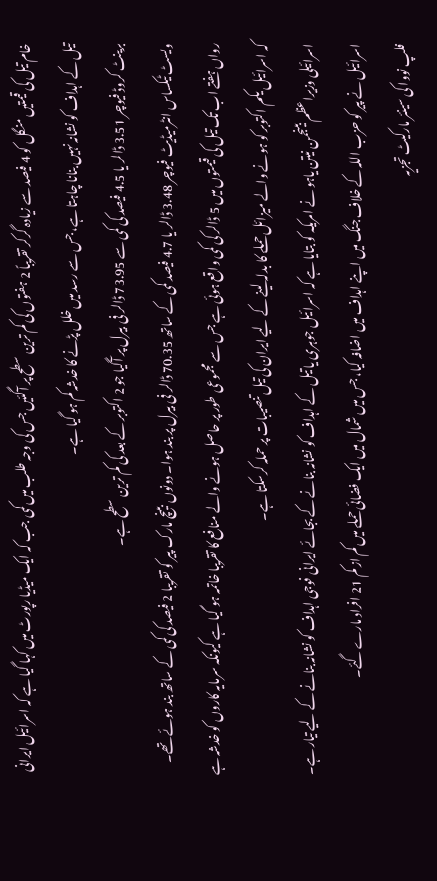خام تیل کی قیمتیں منگل کو 4 فیصد سے زیادہ گرکر تقریباً 2 ہفتوں کی کم ترین سطح پر آگئیں جس کی وجہ طلب میں کمی جب کہ ایک میڈیا رپورٹ میں کہا گیا ہے کہ اسرائیل ایرانی تیل کے اہداف کو نشانہ نہیں بنانا چاہتا ہے، جس سے رسد میں خلل پڑنے کا خدشہ کم ہو گیا ہے۔
برینٹ کروڈ فیوچر 3.51 ڈالر یا 4.5 فیصد کی کمی سے 73.95 ڈالر فی بیرل پر آگیا جو 2 اکتوبر کے بعد کی کم ترین سطح ہے۔
ویسٹ ٹیکساس انٹرمیڈیٹ فیوچر 3.48 ڈالر یا 4.7 فیصد کمی کے ساتھ 70.35 ڈالر فی بیرل پر بند ہوا۔ دونوں بینچ مارک پیر کو تقریبا 2 فیصد کی کمی کے ساتھ بند ہوئے تھے۔
رواں ہفتے اب تک تیل کی قیمتوں میں 5 ڈالر کی کمی واقع ہوئی ہے جس سے مجموعی طور پر حاصل ہونے والے منافع کا تقریبا خاتمہ ہو گیا ہے کیونکہ سرمایہ کاروں کو خدشہ ہے کہ اسرائیل یکم اکتوبر کو ہونے والے میزائل حملے کا بدلہ لینے کے لیے ایران کی تیل تنصیبات پر حملہ کرسکتا ہے۔
اسرائیلی وزیراعظم بینجمن نیتن یاہو نے امریکہ کو بتایا ہے کہ اسرائیل جوہری یا تیل کے اہداف کو نشانہ بنانے کے بجائے ایرانی فوجی اہداف کو نشانہ بنانے کے لیے تیار ہے۔
اسرائیل نے پیر کو حزب اللہ کے خلاف جنگ میں اپنے اہداف میں اضافہ کیا، جس میں شمال میں ایک فضائی حملے میں کم از کم 21 افراد مارے گئے۔
فلپ نووا کی سینئر مارکیٹ تجزیہ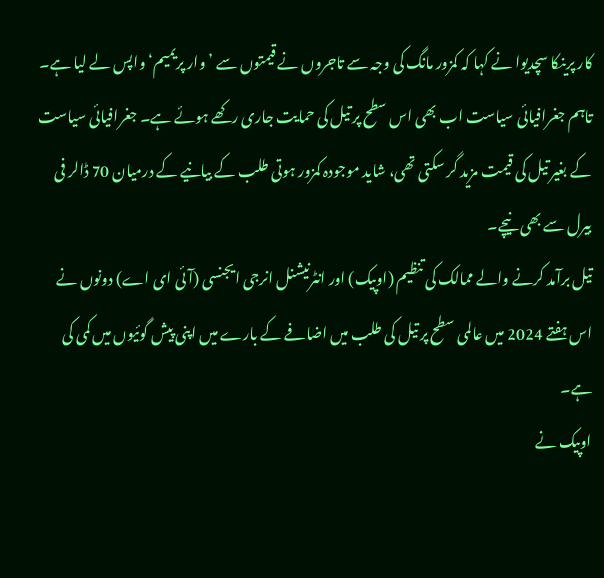کار پرینکا سچدیوا نے کہا کہ کمزور مانگ کی وجہ سے تاجروں نے قیمتوں سے ’وار پریمیم‘ واپس لے لیا ہے۔
تاہم جغرافیائی سیاست اب بھی اس سطح پر تیل کی حمایت جاری رکھے ہوئے ہے۔ جغرافیائی سیاست کے بغیر تیل کی قیمت مزید گر سکتی تھی، شاید موجودہ کمزور ہوتی طلب کے بیانیے کے درمیان 70 ڈالر فی بیرل سے بھی نیچے۔
تیل برآمد کرنے والے ممالک کی تنظیم (اوپیک) اور انٹرنیشنل انرجی ایجنسی (آئی ای اے) دونوں نے اس ہفتے 2024 میں عالمی سطح پر تیل کی طلب میں اضافے کے بارے میں اپنی پیش گوئیوں میں کمی کی ہے۔
اوپیک نے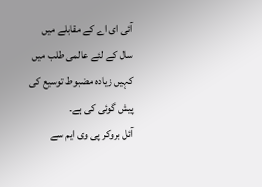آئی ای اے کے مقابلے میں سال کے لئے عالمی طلب میں کہیں زیادہ مضبوط توسیع کی پیش گوئی کی ہے۔
آئل بروکر پی وی ایم سے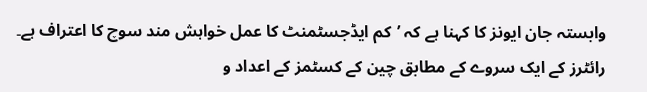وابستہ جان ایونز کا کہنا ہے کہ ’کم ایڈجسٹمنٹ کا عمل خواہش مند سوچ کا اعتراف ہے۔
رائٹرز کے ایک سروے کے مطابق چین کے کسٹمز کے اعداد و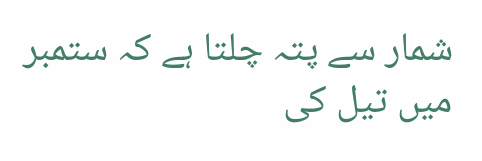شمار سے پتہ چلتا ہے کہ ستمبر میں تیل کی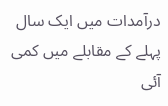درآمدات میں ایک سال پہلے کے مقابلے میں کمی آئی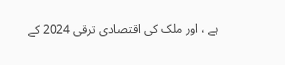ہے ، اور ملک کی اقتصادی ترقی 2024 کے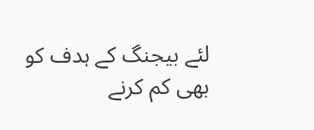لئے بیجنگ کے ہدف کو بھی کم کرنے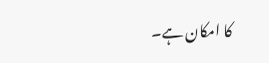کا امکان ہے۔